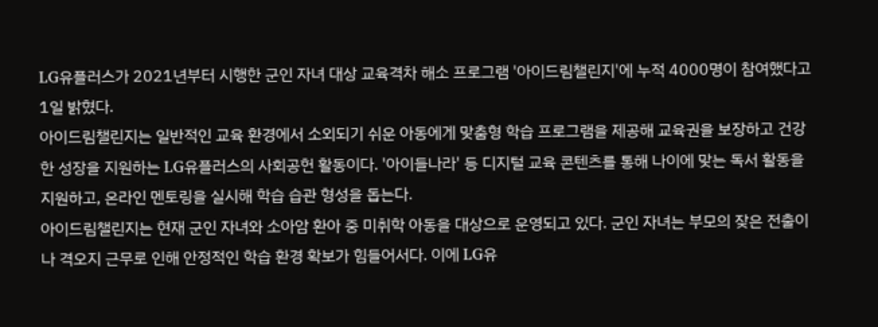LG유플러스가 2021년부터 시행한 군인 자녀 대상 교육격차 해소 프로그램 '아이드림챌린지'에 누적 4000명이 참여했다고 1일 밝혔다.
아이드림챌린지는 일반적인 교육 환경에서 소외되기 쉬운 아동에게 맞춤형 학습 프로그램을 제공해 교육권을 보장하고 건강한 성장을 지원하는 LG유플러스의 사회공헌 활동이다. '아이들나라' 등 디지털 교육 콘텐츠를 통해 나이에 맞는 독서 활동을 지원하고, 온라인 멘토링을 실시해 학습 습관 형성을 돕는다.
아이드림챌린지는 현재 군인 자녀와 소아암 환아 중 미취학 아동을 대상으로 운영되고 있다. 군인 자녀는 부모의 잦은 전출이나 격오지 근무로 인해 안정적인 학습 환경 확보가 힘들어서다. 이에 LG유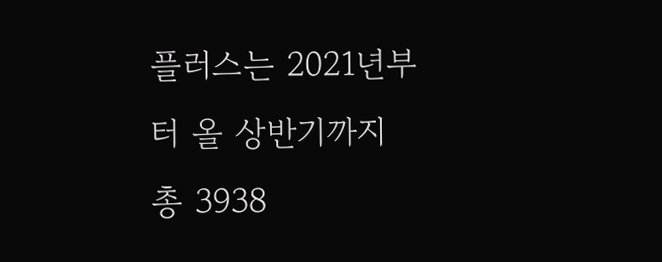플러스는 2021년부터 올 상반기까지 총 3938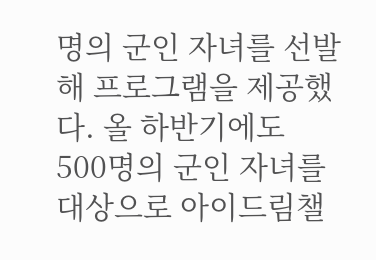명의 군인 자녀를 선발해 프로그램을 제공했다. 올 하반기에도 500명의 군인 자녀를 대상으로 아이드림챌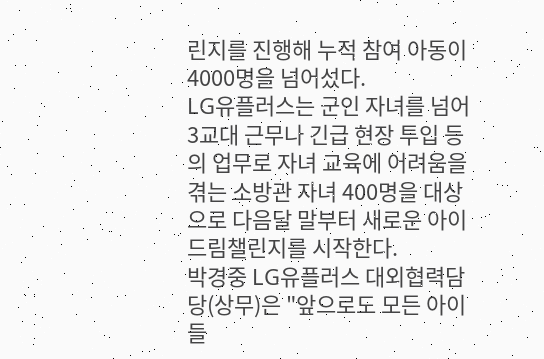린지를 진행해 누적 참여 아동이 4000명을 넘어섰다.
LG유플러스는 군인 자녀를 넘어 3교대 근무나 긴급 현장 투입 등의 업무로 자녀 교육에 어려움을 겪는 소방관 자녀 400명을 대상으로 다음달 말부터 새로운 아이드림챌린지를 시작한다.
박경중 LG유플러스 대외협력담당(상무)은 "앞으로도 모든 아이들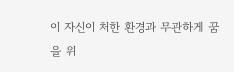이 자신이 처한 환경과 무관하게 꿈을 위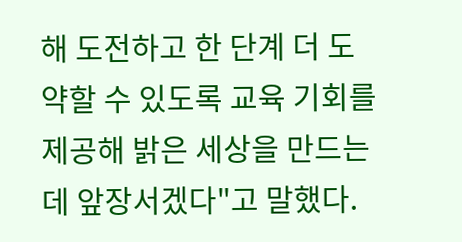해 도전하고 한 단계 더 도약할 수 있도록 교육 기회를 제공해 밝은 세상을 만드는 데 앞장서겠다"고 말했다.